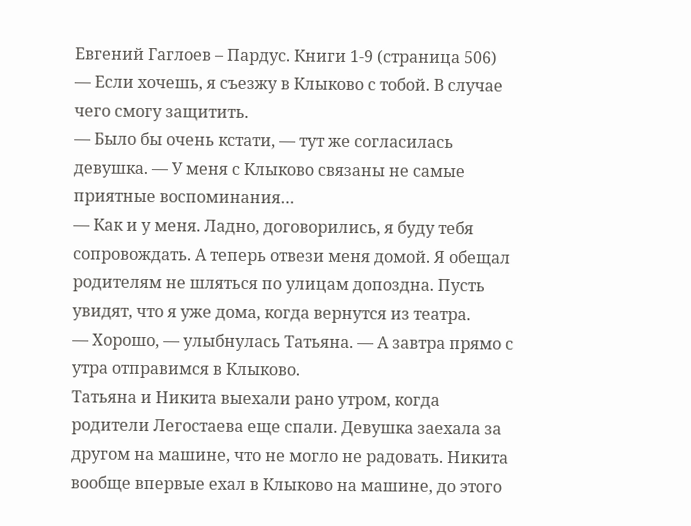Евгений Гаглоев – Пардус. Книги 1-9 (страница 506)
— Если хочешь, я съезжу в Клыково с тобой. В случае чего смогу защитить.
— Было бы очень кстати, — тут же согласилась девушка. — У меня с Клыково связаны не самые приятные воспоминания…
— Как и у меня. Ладно, договорились, я буду тебя сопровождать. А теперь отвези меня домой. Я обещал родителям не шляться по улицам допоздна. Пусть увидят, что я уже дома, когда вернутся из театра.
— Хорошо, — улыбнулась Татьяна. — А завтра прямо с утра отправимся в Клыково.
Татьяна и Никита выехали рано утром, когда родители Легостаева еще спали. Девушка заехала за другом на машине, что не могло не радовать. Никита вообще впервые ехал в Клыково на машине, до этого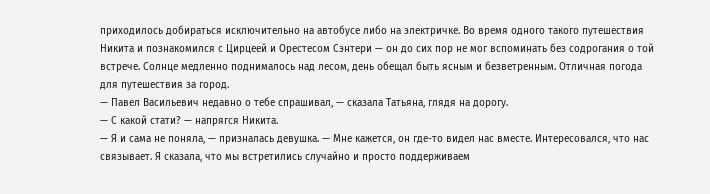приходилось добираться исключительно на автобусе либо на электричке. Во время одного такого путешествия Никита и познакомился с Цирцеей и Орестесом Сэнтери — он до сих пор не мог вспоминать без содрогания о той встрече. Солнце медленно поднималось над лесом, день обещал быть ясным и безветренным. Отличная погода для путешествия за город.
— Павел Васильевич недавно о тебе спрашивал, — сказала Татьяна, глядя на дорогу.
— С какой стати? — напрягся Никита.
— Я и сама не поняла, — призналась девушка. — Мне кажется, он где-то видел нас вместе. Интересовался, что нас связывает. Я сказала, что мы встретились случайно и просто поддерживаем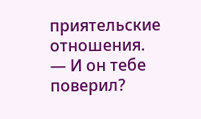приятельские отношения.
— И он тебе поверил?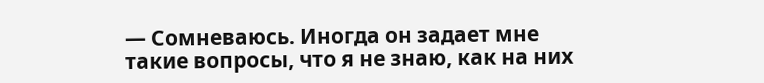— Сомневаюсь. Иногда он задает мне такие вопросы, что я не знаю, как на них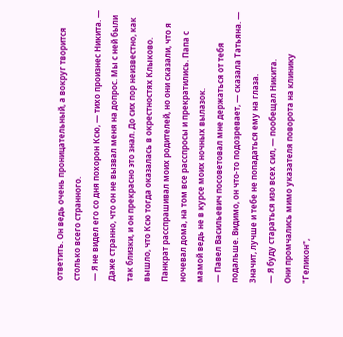ответить. Он ведь очень проницательный, а вокруг творится столько всего странного.
— Я не видел его со дня похорон Ксю, — тихо произнес Никита. — Даже странно, что он не вызвал меня на допрос. Мы с ней были так близки, и он прекрасно это знал. До сих пор неизвестно, как вышло, что Ксю тогда оказалась в окрестностях Клыково. Панкрат расспрашивал моих родителей, но они сказали, что я ночевал дома, на том все расспросы и прекратились. Папа с мамой ведь не в курсе моих ночных вылазок.
— Павел Васильевич посоветовал мне держаться от тебя подальше. Видимо, он что-то подозревает, — сказала Татьяна. — Значит, лучше и тебе не попадаться ему на глаза.
— Я буду стараться изо всех сил, — пообещал Никита.
Они промчались мимо указателя поворота на клинику "Геликон",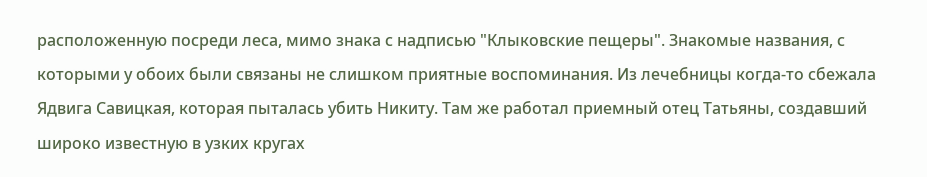расположенную посреди леса, мимо знака с надписью "Клыковские пещеры". Знакомые названия, с которыми у обоих были связаны не слишком приятные воспоминания. Из лечебницы когда-то сбежала Ядвига Савицкая, которая пыталась убить Никиту. Там же работал приемный отец Татьяны, создавший широко известную в узких кругах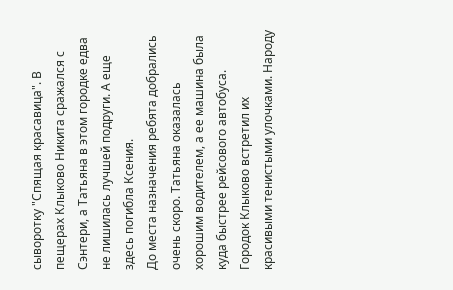сыворотку "Спящая красавица". В пещерах Клыково Никита сражался с Сэнтери, а Татьяна в этом городке едва не лишилась лучшей подруги. А еще здесь погибла Ксения.
До места назначения ребята добрались очень скоро. Татьяна оказалась хорошим водителем, а ее машина была куда быстрее рейсового автобуса. Городок Клыково встретил их красивыми тенистыми улочками. Народу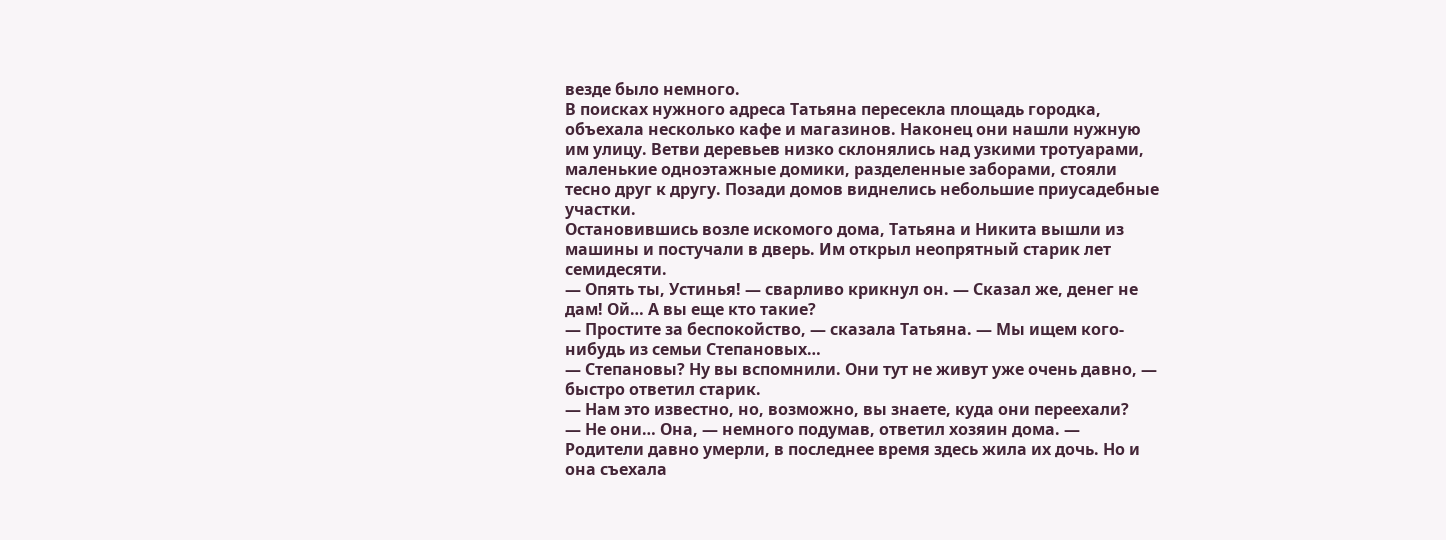везде было немного.
В поисках нужного адреса Татьяна пересекла площадь городка, объехала несколько кафе и магазинов. Наконец они нашли нужную им улицу. Ветви деревьев низко склонялись над узкими тротуарами, маленькие одноэтажные домики, разделенные заборами, стояли тесно друг к другу. Позади домов виднелись небольшие приусадебные участки.
Остановившись возле искомого дома, Татьяна и Никита вышли из машины и постучали в дверь. Им открыл неопрятный старик лет семидесяти.
— Опять ты, Устинья! — сварливо крикнул он. — Сказал же, денег не дам! Ой… А вы еще кто такие?
— Простите за беспокойство, — сказала Татьяна. — Мы ищем кого-нибудь из семьи Степановых…
— Степановы? Ну вы вспомнили. Они тут не живут уже очень давно, — быстро ответил старик.
— Нам это известно, но, возможно, вы знаете, куда они переехали?
— Не они… Она, — немного подумав, ответил хозяин дома. — Родители давно умерли, в последнее время здесь жила их дочь. Но и она съехала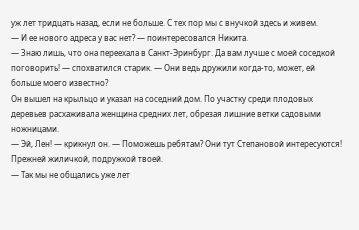уж лет тридцать назад, если не больше. С тех пор мы с внучкой здесь и живем.
— И ее нового адреса у вас нет? — поинтересовался Никита.
— Знаю лишь, что она переехала в Санкт-Эринбург. Да вам лучше с моей соседкой поговорить! — спохватился старик. — Они ведь дружили когда-то, может, ей больше моего известно?
Он вышел на крыльцо и указал на соседний дом. По участку среди плодовых деревьев расхаживала женщина средних лет, обрезая лишние ветки садовыми ножницами.
— Эй, Лен! — крикнул он. — Поможешь ребятам? Они тут Степановой интересуются! Прежней жиличкой, подружкой твоей.
— Так мы не общались уже лет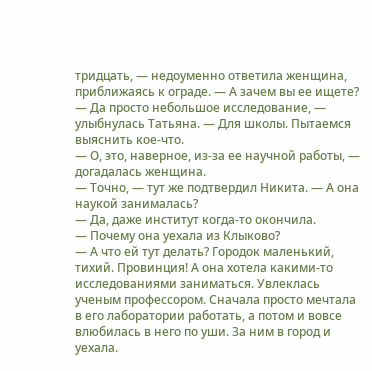тридцать, — недоуменно ответила женщина, приближаясь к ограде. — А зачем вы ее ищете?
— Да просто небольшое исследование, — улыбнулась Татьяна. — Для школы. Пытаемся выяснить кое-что.
— О, это, наверное, из-за ее научной работы, — догадалась женщина.
— Точно, — тут же подтвердил Никита. — А она наукой занималась?
— Да, даже институт когда-то окончила.
— Почему она уехала из Клыково?
— А что ей тут делать? Городок маленький, тихий. Провинция! А она хотела какими-то исследованиями заниматься. Увлеклась ученым профессором. Сначала просто мечтала в его лаборатории работать, а потом и вовсе влюбилась в него по уши. За ним в город и уехала.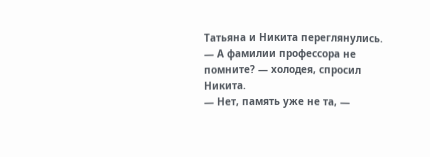Татьяна и Никита переглянулись.
— А фамилии профессора не помните? — холодея, спросил Никита.
— Нет, память уже не та, —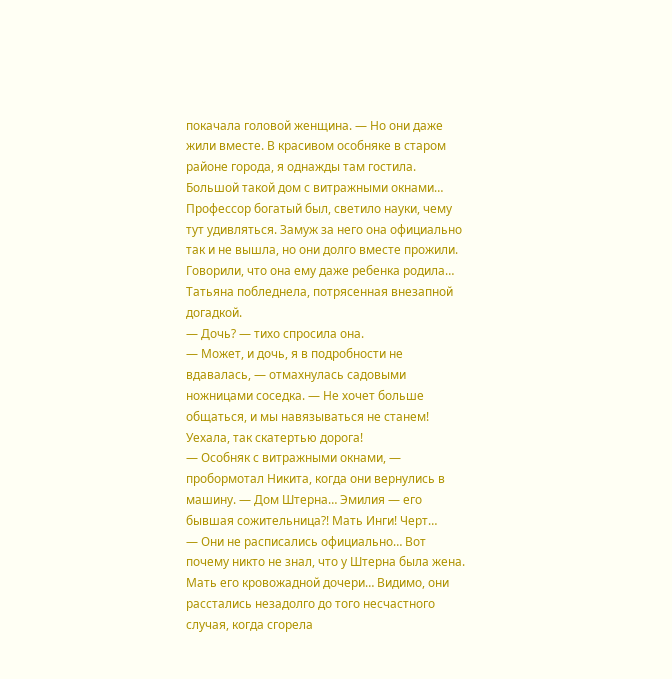покачала головой женщина. — Но они даже жили вместе. В красивом особняке в старом районе города, я однажды там гостила. Большой такой дом с витражными окнами… Профессор богатый был, светило науки, чему тут удивляться. Замуж за него она официально так и не вышла, но они долго вместе прожили. Говорили, что она ему даже ребенка родила…
Татьяна побледнела, потрясенная внезапной догадкой.
— Дочь? — тихо спросила она.
— Может, и дочь, я в подробности не вдавалась, — отмахнулась садовыми ножницами соседка. — Не хочет больше общаться, и мы навязываться не станем! Уехала, так скатертью дорога!
— Особняк с витражными окнами, — пробормотал Никита, когда они вернулись в машину. — Дом Штерна… Эмилия — его бывшая сожительница?! Мать Инги! Черт…
— Они не расписались официально… Вот почему никто не знал, что у Штерна была жена. Мать его кровожадной дочери… Видимо, они расстались незадолго до того несчастного случая, когда сгорела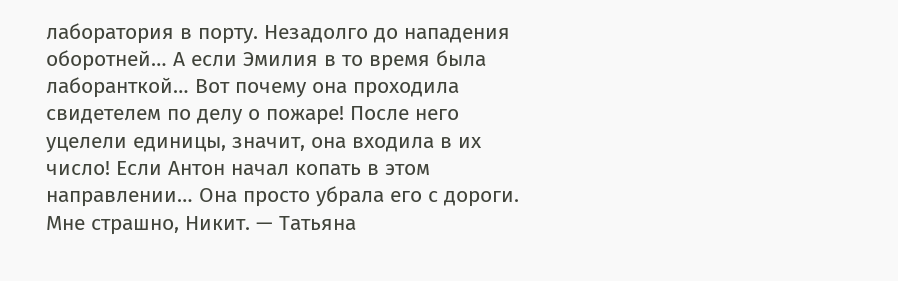лаборатория в порту. Незадолго до нападения оборотней… А если Эмилия в то время была лаборанткой… Вот почему она проходила свидетелем по делу о пожаре! После него уцелели единицы, значит, она входила в их число! Если Антон начал копать в этом направлении… Она просто убрала его с дороги. Мне страшно, Никит. — Татьяна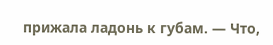прижала ладонь к губам. — Что,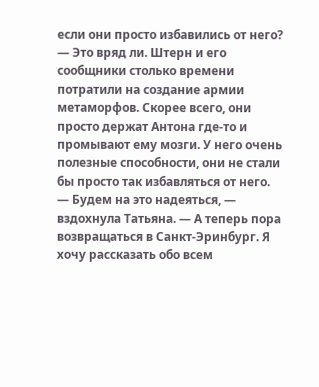если они просто избавились от него?
— Это вряд ли. Штерн и его сообщники столько времени потратили на создание армии метаморфов. Скорее всего, они просто держат Антона где-то и промывают ему мозги. У него очень полезные способности, они не стали бы просто так избавляться от него.
— Будем на это надеяться, — вздохнула Татьяна. — А теперь пора возвращаться в Санкт-Эринбург. Я хочу рассказать обо всем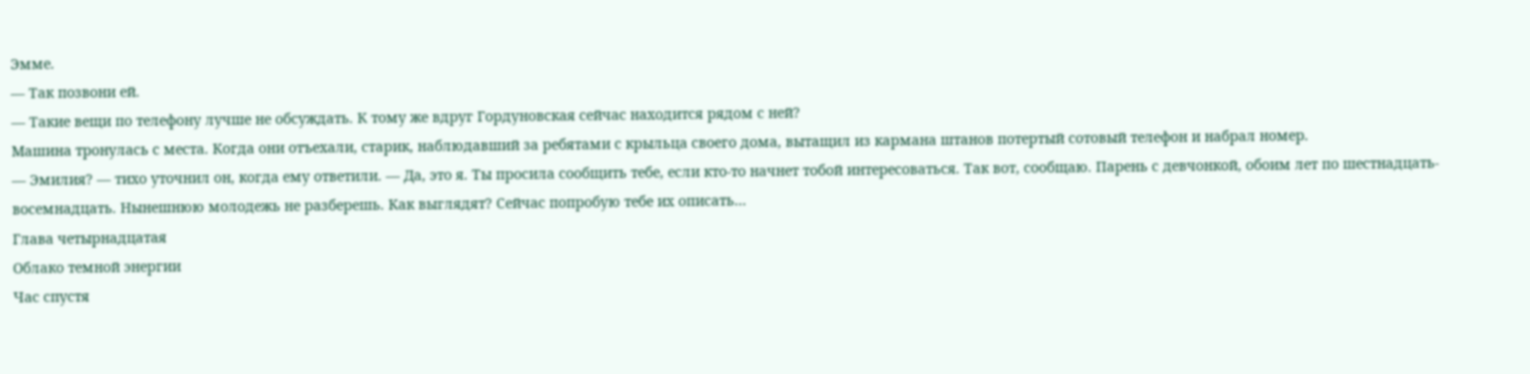Эмме.
— Так позвони ей.
— Такие вещи по телефону лучше не обсуждать. К тому же вдруг Гордуновская сейчас находится рядом с ней?
Машина тронулась с места. Когда они отъехали, старик, наблюдавший за ребятами с крыльца своего дома, вытащил из кармана штанов потертый сотовый телефон и набрал номер.
— Эмилия? — тихо уточнил он, когда ему ответили. — Да, это я. Ты просила сообщить тебе, если кто-то начнет тобой интересоваться. Так вот, сообщаю. Парень с девчонкой, обоим лет по шестнадцать-восемнадцать. Нынешнюю молодежь не разберешь. Как выглядят? Сейчас попробую тебе их описать…
Глава четырнадцатая
Облако темной энергии
Час спустя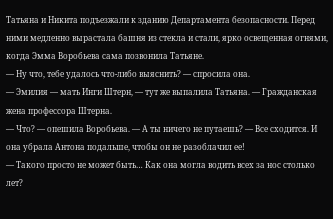Татьяна и Никита подъезжали к зданию Департамента безопасности. Перед ними медленно вырастала башня из стекла и стали, ярко освещенная огнями, когда Эмма Воробьева сама позвонила Татьяне.
— Ну что, тебе удалось что-либо выяснить? — спросила она.
— Эмилия — мать Инги Штерн, — тут же выпалила Татьяна. — Гражданская жена профессора Штерна.
— Что? — опешила Воробьева. — А ты ничего не путаешь? — Все сходится. И она убрала Антона подальше, чтобы он не разоблачил ее!
— Такого просто не может быть… Как она могла водить всех за нос столько лет?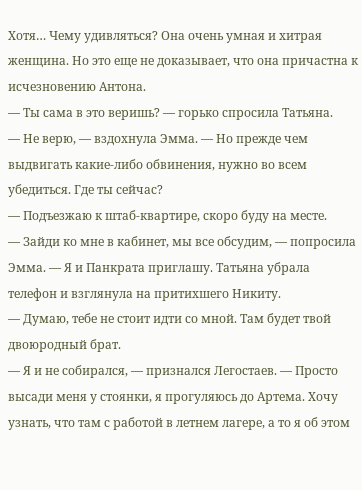Хотя… Чему удивляться? Она очень умная и хитрая женщина. Но это еще не доказывает, что она причастна к исчезновению Антона.
— Ты сама в это веришь? — горько спросила Татьяна.
— Не верю, — вздохнула Эмма. — Но прежде чем выдвигать какие-либо обвинения, нужно во всем убедиться. Где ты сейчас?
— Подъезжаю к штаб-квартире, скоро буду на месте.
— Зайди ко мне в кабинет, мы все обсудим, — попросила Эмма. — Я и Панкрата приглашу. Татьяна убрала телефон и взглянула на притихшего Никиту.
— Думаю, тебе не стоит идти со мной. Там будет твой двоюродный брат.
— Я и не собирался, — признался Легостаев. — Просто высади меня у стоянки, я прогуляюсь до Артема. Хочу узнать, что там с работой в летнем лагере, а то я об этом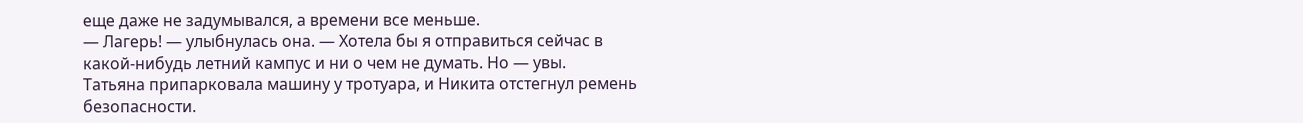еще даже не задумывался, а времени все меньше.
— Лагерь! — улыбнулась она. — Хотела бы я отправиться сейчас в какой-нибудь летний кампус и ни о чем не думать. Но — увы.
Татьяна припарковала машину у тротуара, и Никита отстегнул ремень безопасности.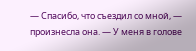— Спасибо, что съездил со мной, — произнесла она. — У меня в голове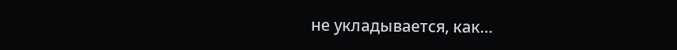не укладывается, как…